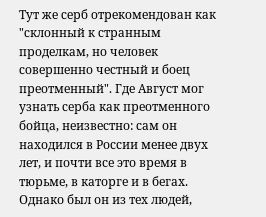Тут же серб отрекомендован как "склонный к странным проделкам, но человек совершенно честный и боец преотменный". Где Август мог узнать серба как преотменного бойца, неизвестно: сам он находился в России менее двух лет, и почти все это время в тюрьме, в каторге и в бегах. Однако был он из тех людей,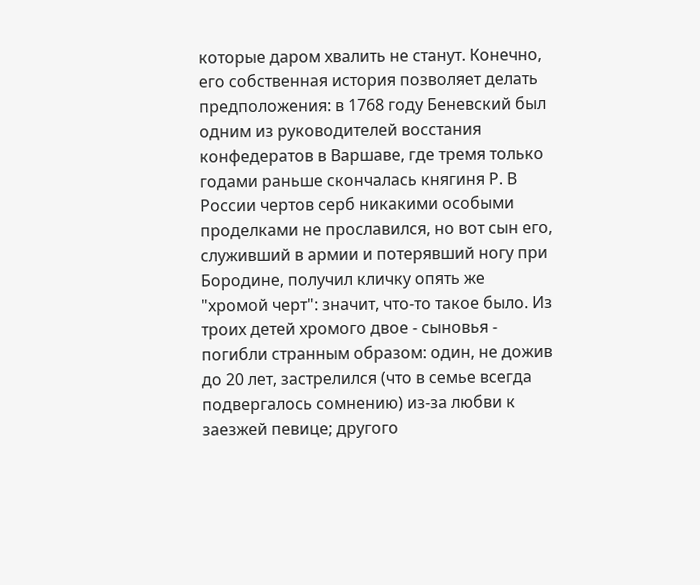которые даром хвалить не станут. Конечно, его собственная история позволяет делать предположения: в 1768 году Беневский был одним из руководителей восстания конфедератов в Варшаве, где тремя только годами раньше скончалась княгиня Р. В России чертов серб никакими особыми проделками не прославился, но вот сын его, служивший в армии и потерявший ногу при Бородине, получил кличку опять же "хромой черт": значит, что-то такое было. Из троих детей хромого двое - сыновья - погибли странным образом: один, не дожив до 20 лет, застрелился (что в семье всегда подвергалось сомнению) из-за любви к заезжей певице; другого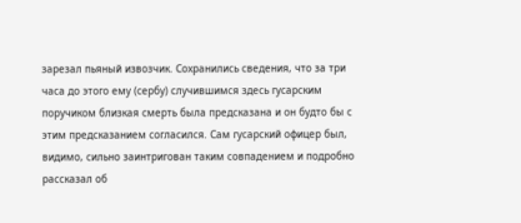зарезал пьяный извозчик. Сохранились сведения, что за три часа до этого ему (сербу) случившимся здесь гусарским поручиком близкая смерть была предсказана и он будто бы с этим предсказанием согласился. Сам гусарский офицер был, видимо, сильно заинтригован таким совпадением и подробно рассказал об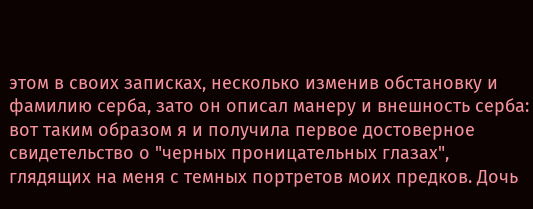этом в своих записках, несколько изменив обстановку и фамилию серба, зато он описал манеру и внешность серба: вот таким образом я и получила первое достоверное свидетельство о "черных проницательных глазах", глядящих на меня с темных портретов моих предков. Дочь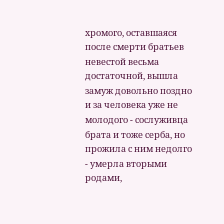хромого, оставшаяся после смерти братьев невестой весьма достаточной, вышла замуж довольно поздно и за человека уже не молодого - сослуживца брата и тоже серба, но прожила с ним недолго - умерла вторыми родами,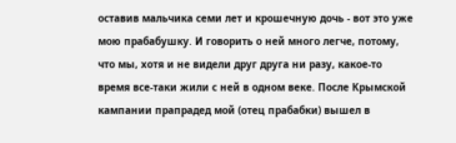оставив мальчика семи лет и крошечную дочь - вот это уже мою прабабушку. И говорить о ней много легче, потому, что мы, хотя и не видели друг друга ни разу, какое-то время все-таки жили с ней в одном веке. После Крымской кампании прапрадед мой (отец прабабки) вышел в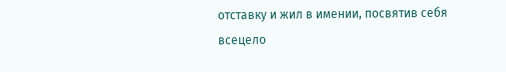отставку и жил в имении, посвятив себя всецело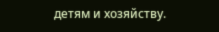детям и хозяйству.